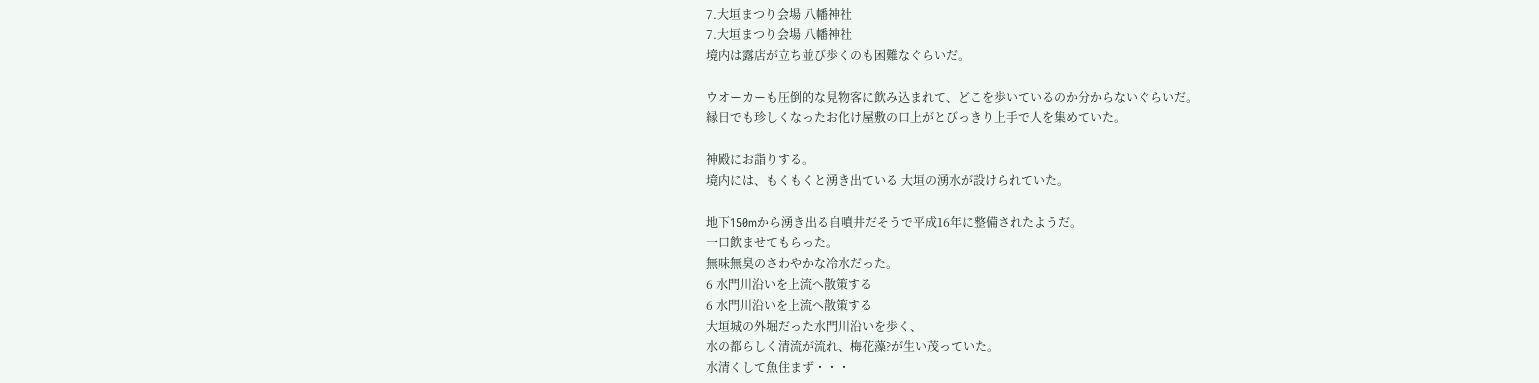7.大垣まつり会場 八幡神社
7.大垣まつり会場 八幡神社
境内は露店が立ち並び歩くのも困難なぐらいだ。

ウオーカーも圧倒的な見物客に飲み込まれて、どこを歩いているのか分からないぐらいだ。
縁日でも珍しくなったお化け屋敷の口上がとびっきり上手で人を集めていた。

神殿にお詣りする。
境内には、もくもくと湧き出ている 大垣の湧水が設けられていた。

地下150mから湧き出る自噴井だそうで平成16年に整備されたようだ。
一口飲ませてもらった。
無味無臭のさわやかな冷水だった。
6 水門川沿いを上流へ散策する
6 水門川沿いを上流へ散策する
大垣城の外堀だった水門川沿いを歩く、
水の都らしく清流が流れ、梅花藻?が生い茂っていた。
水清くして魚住まず・・・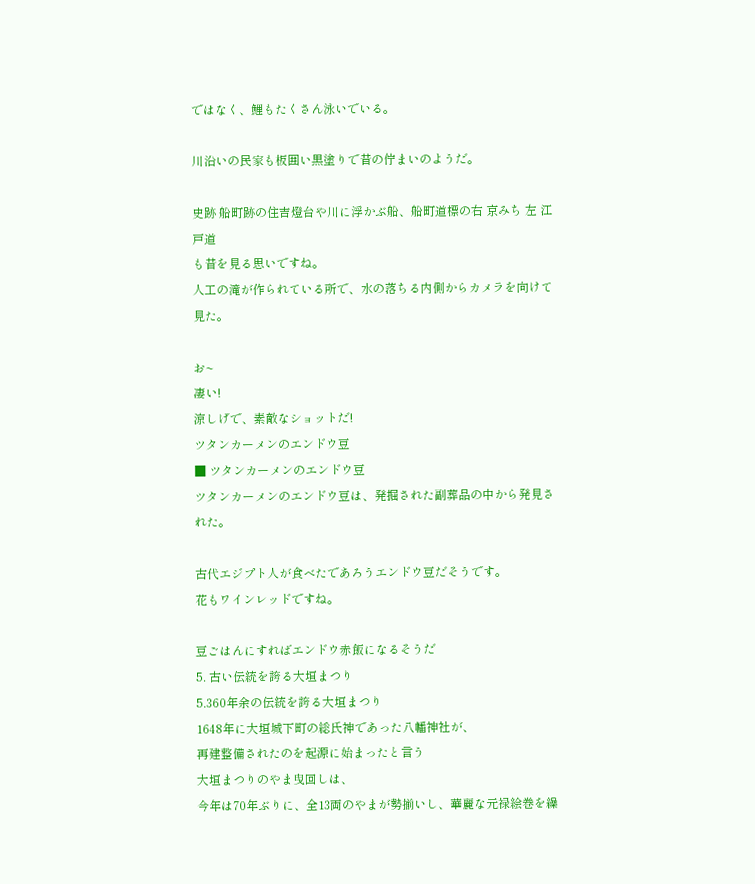ではなく、鯉もたくさん泳いでいる。

川沿いの民家も板囲い黒塗りで昔の佇まいのようだ。

史跡 船町跡の住吉燈台や川に浮かぶ船、船町道標の右 京みち 左 江戸道
も昔を見る思いですね。
人工の滝が作られている所で、水の落ちる内側からカメラを向けて見た。

お~
凄い!
涼しげで、素敵なショットだ!
ツタンカーメンのエンドウ豆
■ ツタンカーメンのエンドウ豆
ツタンカーメンのエンドウ豆は、発掘された副葬品の中から発見された。

古代エジプト人が食べたであろうエンドウ豆だそうです。
花もワインレッドですね。

豆ごはんにすればエンドウ赤飯になるそうだ
5. 古い伝統を誇る大垣まつり
5.360年余の伝統を誇る大垣まつり
1648年に大垣城下町の総氏神であった八幡神社が、
再建整備されたのを起源に始まったと言う
大垣まつりのやま曳回しは、
今年は70年ぶりに、全13両のやまが勢揃いし、華麗な元禄絵巻を繰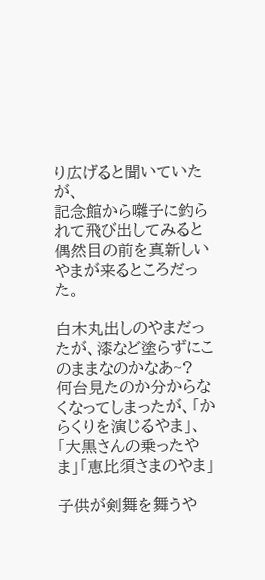り広げると聞いていたが、
記念館から囃子に釣られて飛び出してみると
偶然目の前を真新しいやまが来るところだった。

白木丸出しのやまだったが、漆など塗らずにこのままなのかなあ~?
何台見たのか分からなくなってしまったが、「からくりを演じるやま」、「大黒さんの乗ったやま」「恵比須さまのやま」

子供が剣舞を舞うや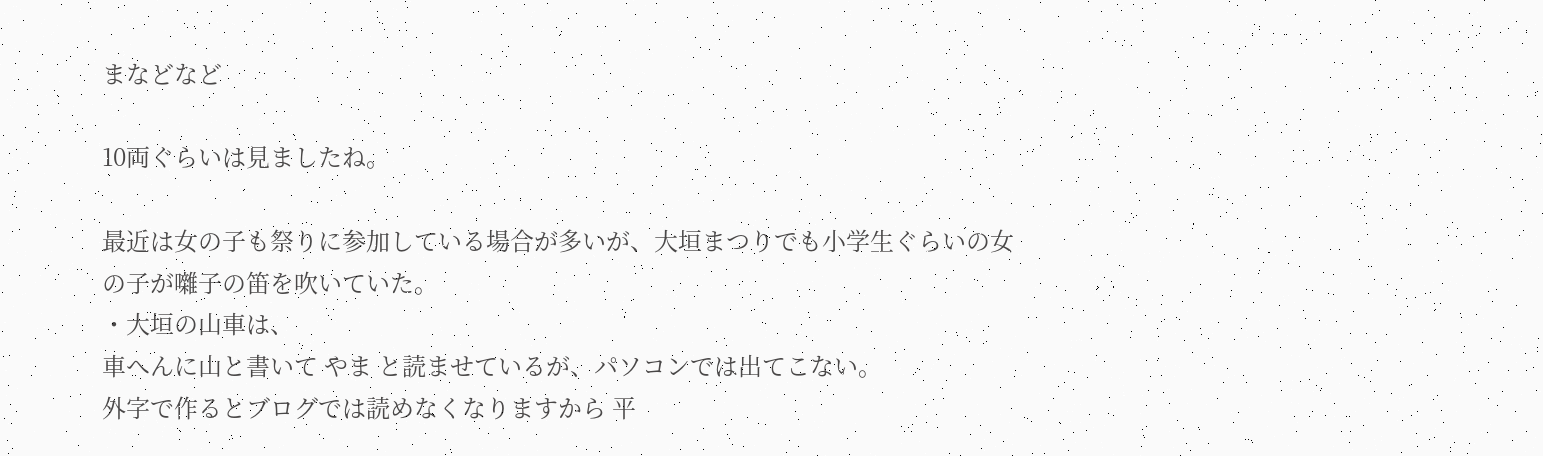まなどなど

10両ぐらいは見ましたね。

最近は女の子も祭りに参加している場合が多いが、大垣まつりでも小学生ぐらいの女の子が囃子の笛を吹いていた。
・大垣の山車は、
車へんに山と書いて やま と読ませているが、パソコンでは出てこない。
外字で作るとブログでは読めなくなりますから 平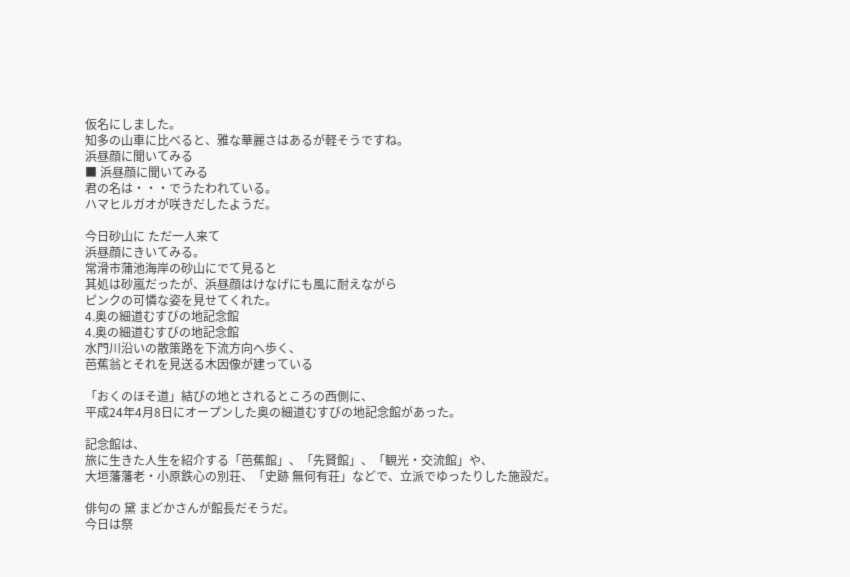仮名にしました。
知多の山車に比べると、雅な華麗さはあるが軽そうですね。
浜昼顔に聞いてみる
■ 浜昼顔に聞いてみる
君の名は・・・でうたわれている。
ハマヒルガオが咲きだしたようだ。

今日砂山に ただ一人来て
浜昼顔にきいてみる。
常滑市蒲池海岸の砂山にでて見ると
其処は砂嵐だったが、浜昼顔はけなげにも風に耐えながら
ピンクの可憐な姿を見せてくれた。
4.奥の細道むすびの地記念館
4.奥の細道むすびの地記念館
水門川沿いの散策路を下流方向へ歩く、
芭蕉翁とそれを見送る木因像が建っている

「おくのほそ道」結びの地とされるところの西側に、
平成24年4月8日にオープンした奥の細道むすびの地記念館があった。

記念館は、
旅に生きた人生を紹介する「芭蕉館」、「先賢館」、「観光・交流館」や、
大垣藩藩老・小原鉄心の別荘、「史跡 無何有荘」などで、立派でゆったりした施設だ。

俳句の 黛 まどかさんが館長だそうだ。
今日は祭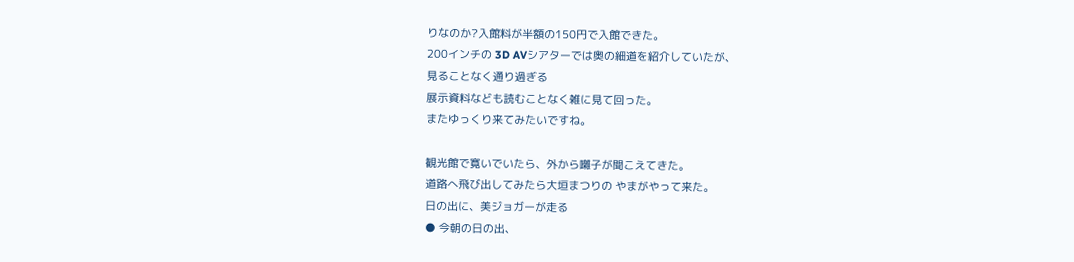りなのか?入館料が半額の150円で入館できた。
200インチの 3D AVシアターでは奥の細道を紹介していたが、
見ることなく通り過ぎる
展示資料なども読むことなく雑に見て回った。
またゆっくり来てみたいですね。

観光館で寛いでいたら、外から囃子が聞こえてきた。
道路へ飛び出してみたら大垣まつりの やまがやって来た。
日の出に、美ジョガーが走る
● 今朝の日の出、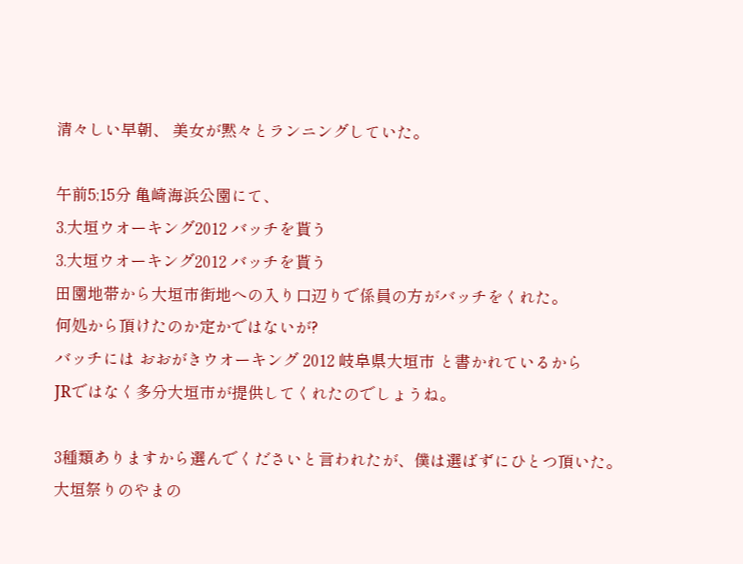清々しい早朝、 美女が黙々とランニングしていた。

午前5;15分 亀崎海浜公園にて、
3.大垣ウオーキング2012 バッチを貰う
3.大垣ウオーキング2012 バッチを貰う
田園地帯から大垣市街地への入り口辺りで係員の方がバッチをくれた。
何処から頂けたのか定かではないが?
バッチには おおがきウオーキング 2012 岐阜県大垣市 と書かれているから
JRではなく多分大垣市が提供してくれたのでしょうね。

3種類ありますから選んでくださいと言われたが、僕は選ばずにひとつ頂いた。
大垣祭りのやまの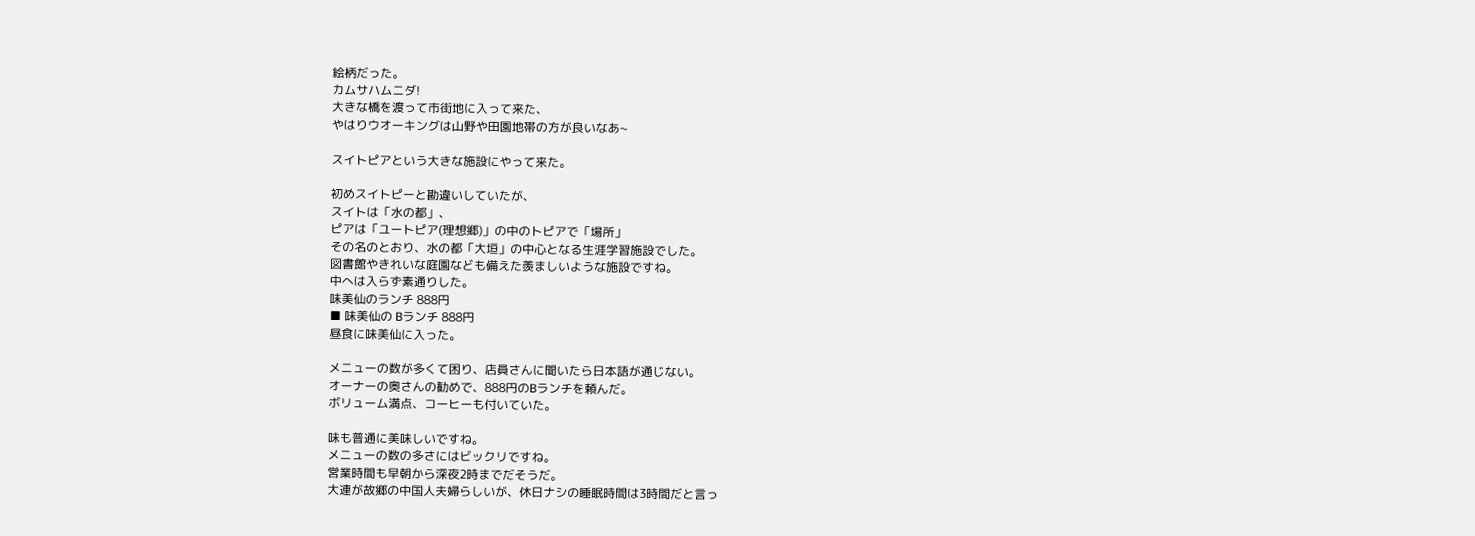絵柄だった。
カムサハムニダ!
大きな橋を渡って市街地に入って来た、
やはりウオーキングは山野や田園地帯の方が良いなあ~

スイトピアという大きな施設にやって来た。

初めスイトピーと勘違いしていたが、
スイトは「水の都」、
ピアは「ユートピア(理想郷)」の中のトピアで「場所」
その名のとおり、水の都「大垣」の中心となる生涯学習施設でした。
図書館やきれいな庭園なども備えた羨ましいような施設ですね。
中へは入らず素通りした。
味美仙のランチ 888円
■ 味美仙の Bランチ 888円
昼食に味美仙に入った。

メニューの数が多くて困り、店員さんに聞いたら日本語が通じない。
オーナーの奥さんの勧めで、888円のBランチを頼んだ。
ボリューム満点、コーヒーも付いていた。

味も普通に美味しいですね。
メニューの数の多さにはビックリですね。
営業時間も早朝から深夜2時までだそうだ。
大連が故郷の中国人夫婦らしいが、休日ナシの睡眠時間は3時間だと言っ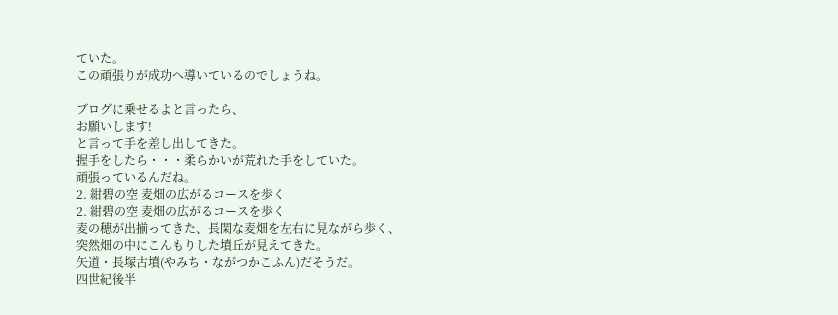ていた。
この頑張りが成功へ導いているのでしょうね。

ブログに乗せるよと言ったら、
お願いします!
と言って手を差し出してきた。
握手をしたら・・・柔らかいが荒れた手をしていた。
頑張っているんだね。
2. 紺碧の空 麦畑の広がるコースを歩く
2. 紺碧の空 麦畑の広がるコースを歩く
麦の穂が出揃ってきた、長閑な麦畑を左右に見ながら歩く、
突然畑の中にこんもりした墳丘が見えてきた。
矢道・長塚古墳(やみち・ながつかこふん)だそうだ。
四世紀後半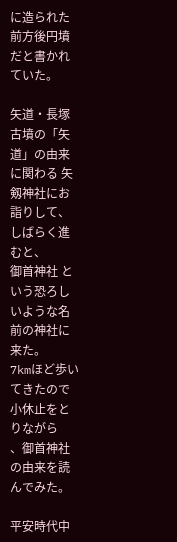に造られた前方後円墳だと書かれていた。

矢道・長塚古墳の「矢道」の由来に関わる 矢剱神社にお詣りして、
しばらく進むと、
御首神社 という恐ろしいような名前の神社に来た。
7kmほど歩いてきたので小休止をとりながら
、御首神社の由来を読んでみた。

平安時代中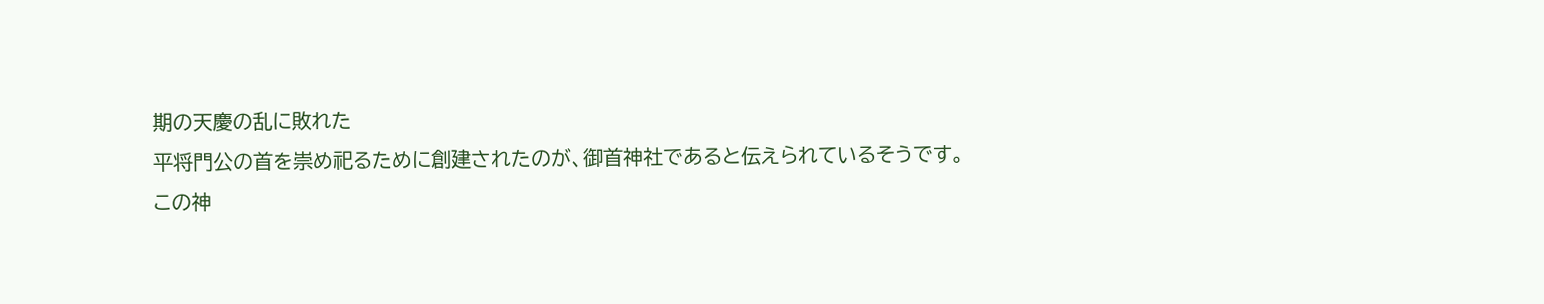期の天慶の乱に敗れた
平将門公の首を崇め祀るために創建されたのが、御首神社であると伝えられているそうです。
この神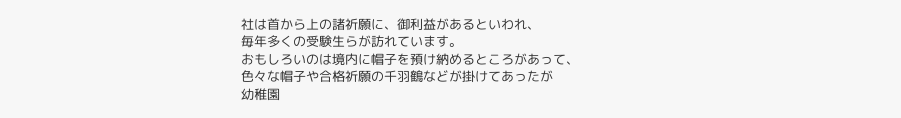社は首から上の諸祈願に、御利益があるといわれ、
毎年多くの受験生らが訪れています。
おもしろいのは境内に帽子を預け納めるところがあって、
色々な帽子や合格祈願の千羽鶴などが掛けてあったが
幼稚園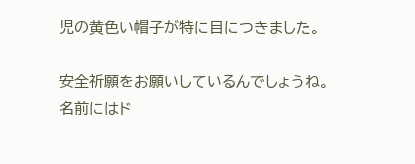児の黄色い帽子が特に目につきました。

安全祈願をお願いしているんでしょうね。
名前にはド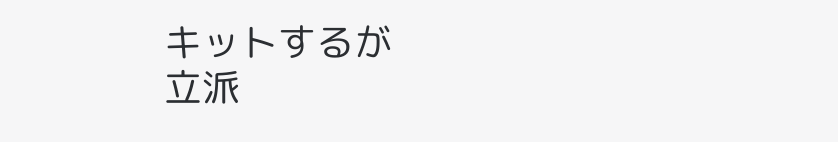キットするが
立派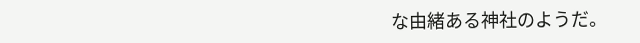な由緒ある神社のようだ。